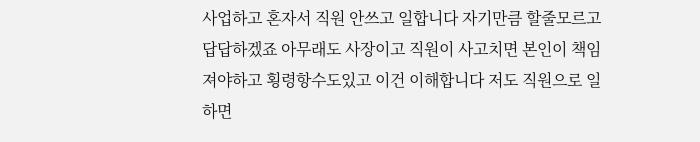사업하고 혼자서 직원 안쓰고 일합니다 자기만큼 할줄모르고 답답하겠죠 아무래도 사장이고 직원이 사고치면 본인이 책임져야하고 횡령항수도있고 이건 이해합니다 저도 직원으로 일하면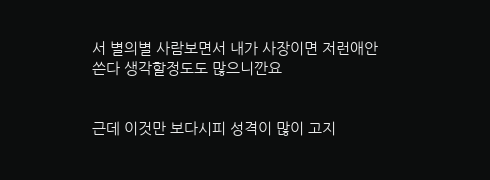서 별의별 사람보면서 내가 사장이면 저런애안쓴다 생각할정도도 많으니깐요


근데 이것만 보다시피 성격이 많이 고지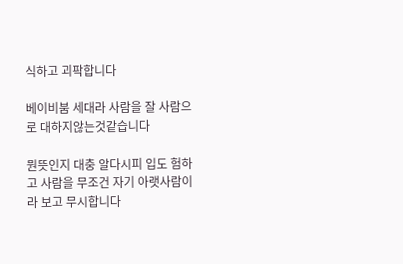식하고 괴팍합니다

베이비붐 세대라 사람을 잘 사람으로 대하지않는것같습니다

뭔뜻인지 대충 알다시피 입도 험하고 사람을 무조건 자기 아랫사람이라 보고 무시합니다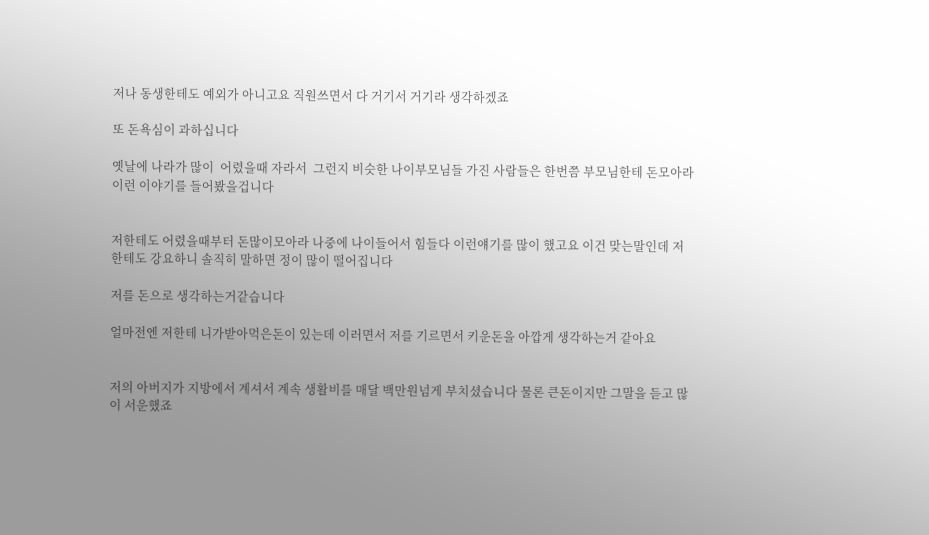저나 동생한테도 예외가 아니고요 직원쓰면서 다 거기서 거기라 생각하겠죠

또 돈욕심이 과하십니다

옛날에 나라가 많이  어렸을때 자라서  그런지 비슷한 나이부모님들 가진 사람들은 한번쯤 부모님한테 돈모아라 이런 이야기를 들어봤을겁니다


저한테도 어렸을때부터 돈많이모아라 나중에 나이들어서 힘들다 이런얘기를 많이 했고요 이건 맞는말인데 저한테도 강요하니 솔직히 말하면 정이 많이 떨어집니다

저를 돈으로 생각하는거같습니다

얼마전엔 저한테 니가받아먹은돈이 있는데 이러면서 저를 기르면서 키운돈을 아깝게 생각하는거 같아요


저의 아버지가 지방에서 계셔서 계속 생활비를 매달 백만원넘게 부치셨습니다 물론 큰돈이지만 그말을 듣고 많이 서운했죠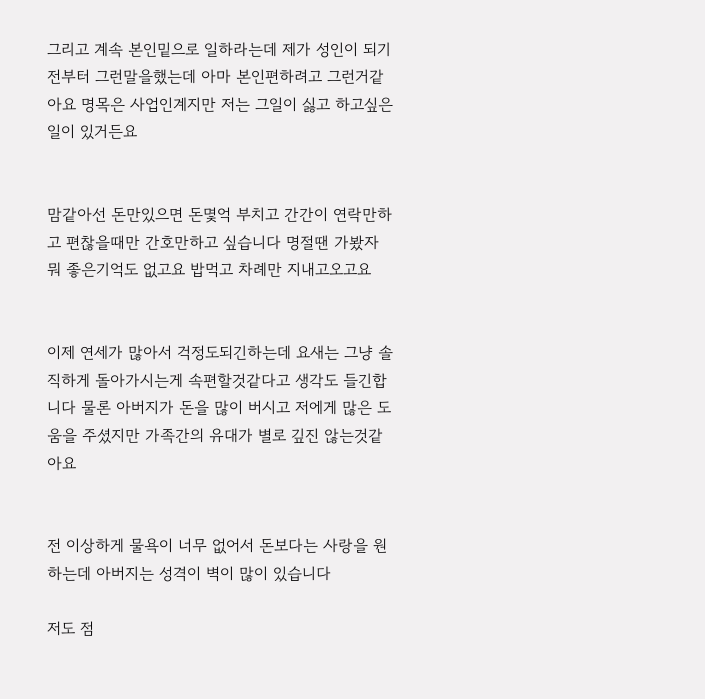그리고 계속 본인밑으로 일하라는데 제가 성인이 되기전부터 그런말을했는데 아마 본인편하려고 그런거같아요 명목은 사업인계지만 저는 그일이 싫고 하고싶은일이 있거든요


맘같아선 돈만있으면 돈몇억 부치고 간간이 연락만하고 편찮을때만 간호만하고 싶습니다 명절땐 가봤자 뭐 좋은기억도 없고요 밥먹고 차례만 지내고오고요


이제 연세가 많아서 걱정도되긴하는데 요새는 그냥 솔직하게 돌아가시는게 속편할것같다고 생각도 들긴합니다 물론 아버지가 돈을 많이 버시고 저에게 많은 도움을 주셨지만 가족간의 유대가 별로 깊진 않는것같아요


전 이상하게 물욕이 너무 없어서 돈보다는 사랑을 원하는데 아버지는 성격이 벽이 많이 있습니다

저도 점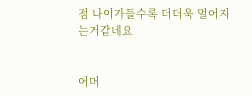점 나이가들수록 더더욱 멀어지는거같네요


어머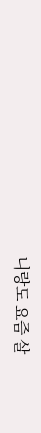니랑도 요즘 살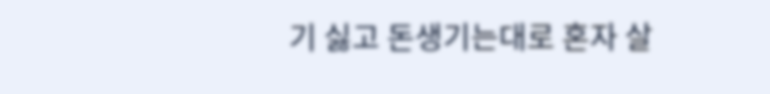기 싫고 돈생기는대로 혼자 살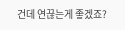건데 연끊는게 좋겠죠?